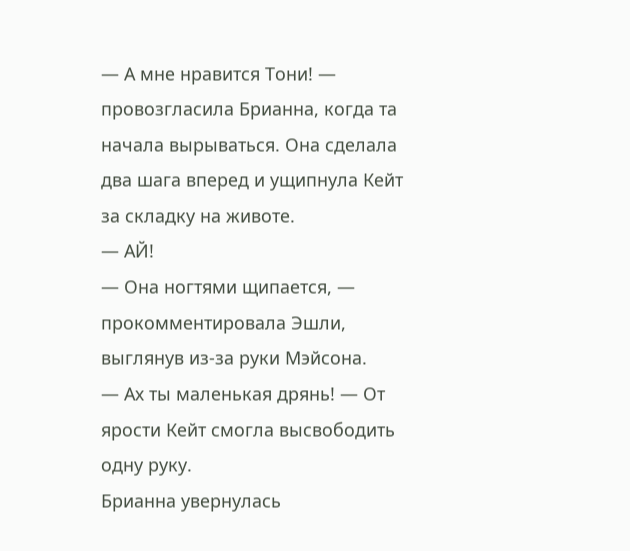— А мне нравится Тони! — провозгласила Брианна, когда та начала вырываться. Она сделала два шага вперед и ущипнула Кейт за складку на животе.
— АЙ!
— Она ногтями щипается, — прокомментировала Эшли, выглянув из-за руки Мэйсона.
— Ах ты маленькая дрянь! — От ярости Кейт смогла высвободить одну руку.
Брианна увернулась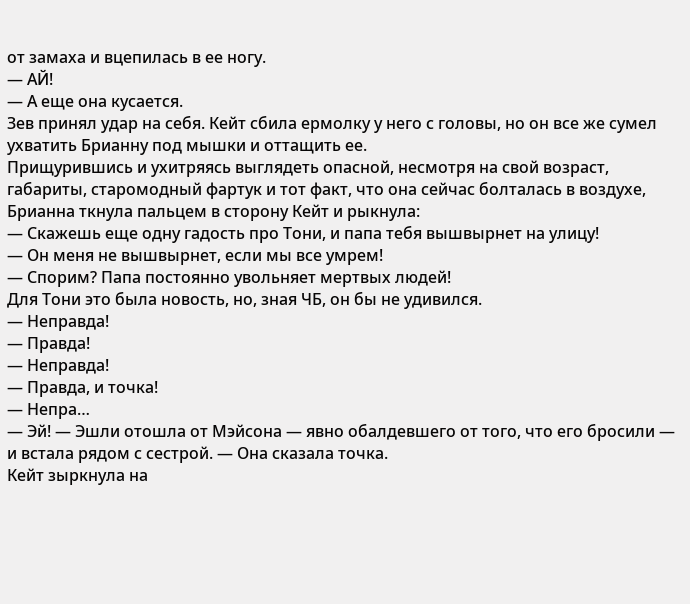от замаха и вцепилась в ее ногу.
— АЙ!
— А еще она кусается.
Зев принял удар на себя. Кейт сбила ермолку у него с головы, но он все же сумел ухватить Брианну под мышки и оттащить ее.
Прищурившись и ухитряясь выглядеть опасной, несмотря на свой возраст, габариты, старомодный фартук и тот факт, что она сейчас болталась в воздухе, Брианна ткнула пальцем в сторону Кейт и рыкнула:
— Скажешь еще одну гадость про Тони, и папа тебя вышвырнет на улицу!
— Он меня не вышвырнет, если мы все умрем!
— Спорим? Папа постоянно увольняет мертвых людей!
Для Тони это была новость, но, зная ЧБ, он бы не удивился.
— Неправда!
— Правда!
— Неправда!
— Правда, и точка!
— Непра…
— Эй! — Эшли отошла от Мэйсона — явно обалдевшего от того, что его бросили — и встала рядом с сестрой. — Она сказала точка.
Кейт зыркнула на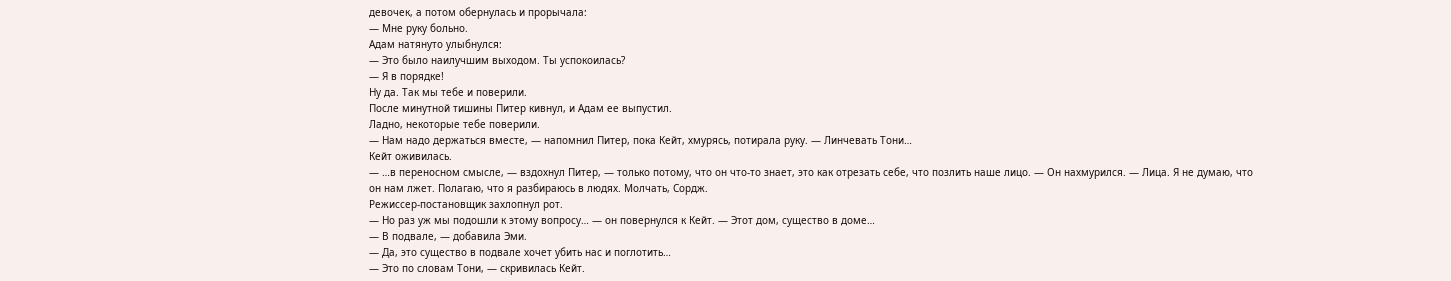девочек, а потом обернулась и прорычала:
— Мне руку больно.
Адам натянуто улыбнулся:
— Это было наилучшим выходом. Ты успокоилась?
— Я в порядке!
Ну да. Так мы тебе и поверили.
После минутной тишины Питер кивнул, и Адам ее выпустил.
Ладно, некоторые тебе поверили.
— Нам надо держаться вместе, — напомнил Питер, пока Кейт, хмурясь, потирала руку. — Линчевать Тони…
Кейт оживилась.
— …в переносном смысле, — вздохнул Питер, — только потому, что он что-то знает, это как отрезать себе, что позлить наше лицо. — Он нахмурился. — Лица. Я не думаю, что он нам лжет. Полагаю, что я разбираюсь в людях. Молчать, Сордж.
Режиссер-постановщик захлопнул рот.
— Но раз уж мы подошли к этому вопросу… — он повернулся к Кейт. — Этот дом, существо в доме…
— В подвале, — добавила Эми.
— Да, это существо в подвале хочет убить нас и поглотить…
— Это по словам Тони, — скривилась Кейт.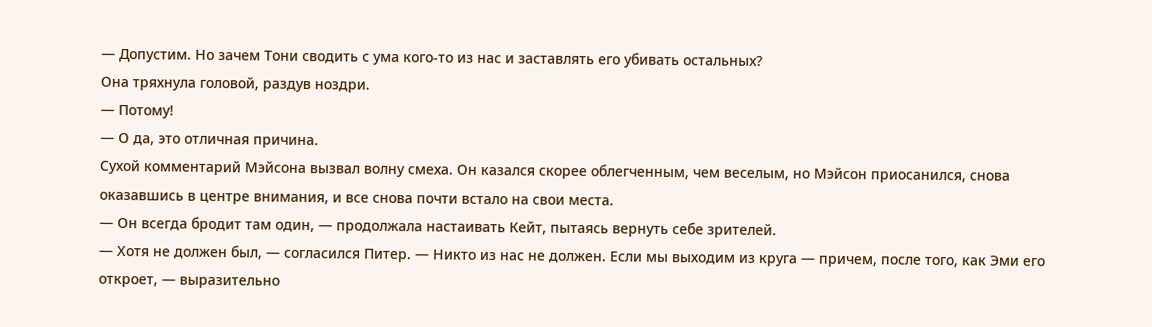— Допустим. Но зачем Тони сводить с ума кого-то из нас и заставлять его убивать остальных?
Она тряхнула головой, раздув ноздри.
— Потому!
— О да, это отличная причина.
Сухой комментарий Мэйсона вызвал волну смеха. Он казался скорее облегченным, чем веселым, но Мэйсон приосанился, снова оказавшись в центре внимания, и все снова почти встало на свои места.
— Он всегда бродит там один, — продолжала настаивать Кейт, пытаясь вернуть себе зрителей.
— Хотя не должен был, — согласился Питер. — Никто из нас не должен. Если мы выходим из круга — причем, после того, как Эми его откроет, — выразительно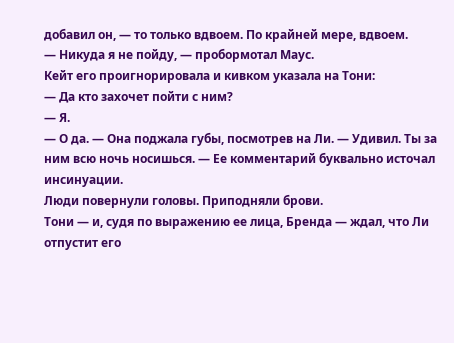добавил он, — то только вдвоем. По крайней мере, вдвоем.
— Никуда я не пойду, — пробормотал Маус.
Кейт его проигнорировала и кивком указала на Тони:
— Да кто захочет пойти с ним?
— Я.
— О да. — Она поджала губы, посмотрев на Ли. — Удивил. Ты за ним всю ночь носишься. — Ее комментарий буквально источал инсинуации.
Люди повернули головы. Приподняли брови.
Тони — и, судя по выражению ее лица, Бренда — ждал, что Ли отпустит его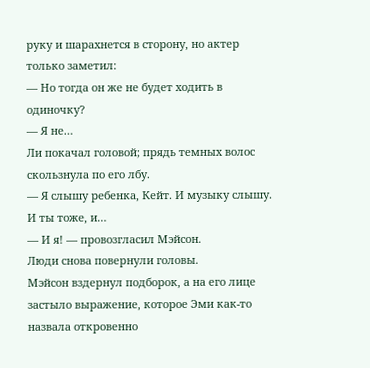руку и шарахнется в сторону, но актер только заметил:
— Но тогда он же не будет ходить в одиночку?
— Я не…
Ли покачал головой; прядь темных волос скользнула по его лбу.
— Я слышу ребенка, Кейт. И музыку слышу. И ты тоже, и…
— И я! — провозгласил Мэйсон.
Люди снова повернули головы.
Мэйсон вздернул подборок, а на его лице застыло выражение, которое Эми как-то назвала откровенно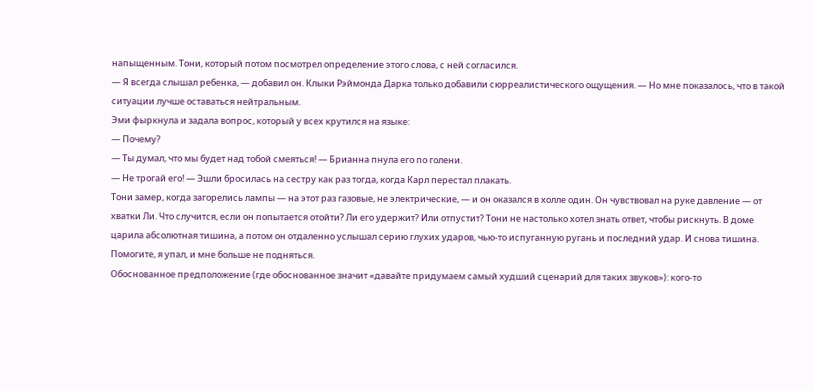напыщенным. Тони, который потом посмотрел определение этого слова, с ней согласился.
— Я всегда слышал ребенка, — добавил он. Клыки Рэймонда Дарка только добавили сюрреалистического ощущения. — Но мне показалось, что в такой ситуации лучше оставаться нейтральным.
Эми фыркнула и задала вопрос, который у всех крутился на языке:
— Почему?
— Ты думал, что мы будет над тобой смеяться! — Брианна пнула его по голени.
— Не трогай его! — Эшли бросилась на сестру как раз тогда, когда Карл перестал плакать.
Тони замер, когда загорелись лампы — на этот раз газовые, не электрические, — и он оказался в холле один. Он чувствовал на руке давление — от хватки Ли. Что случится, если он попытается отойти? Ли его удержит? Или отпустит? Тони не настолько хотел знать ответ, чтобы рискнуть. В доме царила абсолютная тишина, а потом он отдаленно услышал серию глухих ударов, чью-то испуганную ругань и последний удар. И снова тишина.
Помогите, я упал, и мне больше не подняться.
Обоснованное предположение (где обоснованное значит «давайте придумаем самый худший сценарий для таких звуков»): кого-то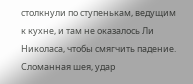столкнули по ступенькам, ведущим к кухне, и там не оказалось Ли Николаса, чтобы смягчить падение. Сломанная шея, удар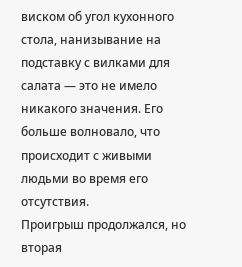виском об угол кухонного стола, нанизывание на подставку с вилками для салата — это не имело никакого значения. Его больше волновало, что происходит с живыми людьми во время его отсутствия.
Проигрыш продолжался, но вторая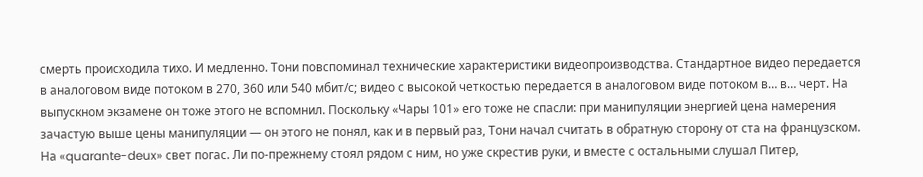смерть происходила тихо. И медленно. Тони повспоминал технические характеристики видеопроизводства. Стандартное видео передается в аналоговом виде потоком в 270, 360 или 540 мбит/с; видео с высокой четкостью передается в аналоговом виде потоком в… в… черт. На выпускном экзамене он тоже этого не вспомнил. Поскольку «Чары 101» его тоже не спасли: при манипуляции энергией цена намерения зачастую выше цены манипуляции — он этого не понял, как и в первый раз, Тони начал считать в обратную сторону от ста на французском.
На «quarante-deux» свет погас. Ли по-прежнему стоял рядом с ним, но уже скрестив руки, и вместе с остальными слушал Питер,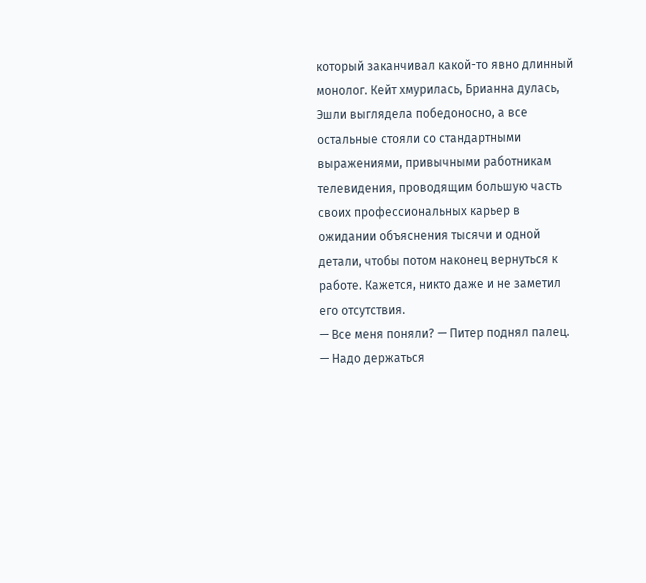который заканчивал какой-то явно длинный монолог. Кейт хмурилась, Брианна дулась, Эшли выглядела победоносно, а все остальные стояли со стандартными выражениями, привычными работникам телевидения, проводящим большую часть своих профессиональных карьер в ожидании объяснения тысячи и одной детали, чтобы потом наконец вернуться к работе. Кажется, никто даже и не заметил его отсутствия.
— Все меня поняли? — Питер поднял палец. — Надо держаться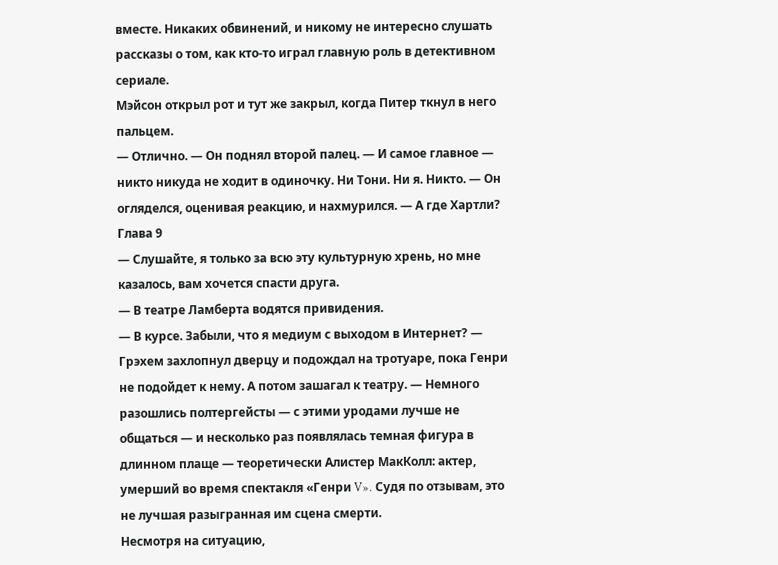вместе. Никаких обвинений, и никому не интересно слушать рассказы о том, как кто-то играл главную роль в детективном сериале.
Мэйсон открыл рот и тут же закрыл, когда Питер ткнул в него пальцем.
— Отлично. — Он поднял второй палец. — И самое главное — никто никуда не ходит в одиночку. Ни Тони. Ни я. Никто. — Он огляделся, оценивая реакцию, и нахмурился. — А где Хартли?
Глава 9
— Слушайте, я только за всю эту культурную хрень, но мне казалось, вам хочется спасти друга.
— В театре Ламберта водятся привидения.
— В курсе. Забыли, что я медиум с выходом в Интернет? — Грэхем захлопнул дверцу и подождал на тротуаре, пока Генри не подойдет к нему. А потом зашагал к театру. — Немного разошлись полтергейсты — с этими уродами лучше не общаться — и несколько раз появлялась темная фигура в длинном плаще — теоретически Алистер МакКолл: актер, умерший во время спектакля «Генри V». Судя по отзывам, это не лучшая разыгранная им сцена смерти.
Несмотря на ситуацию,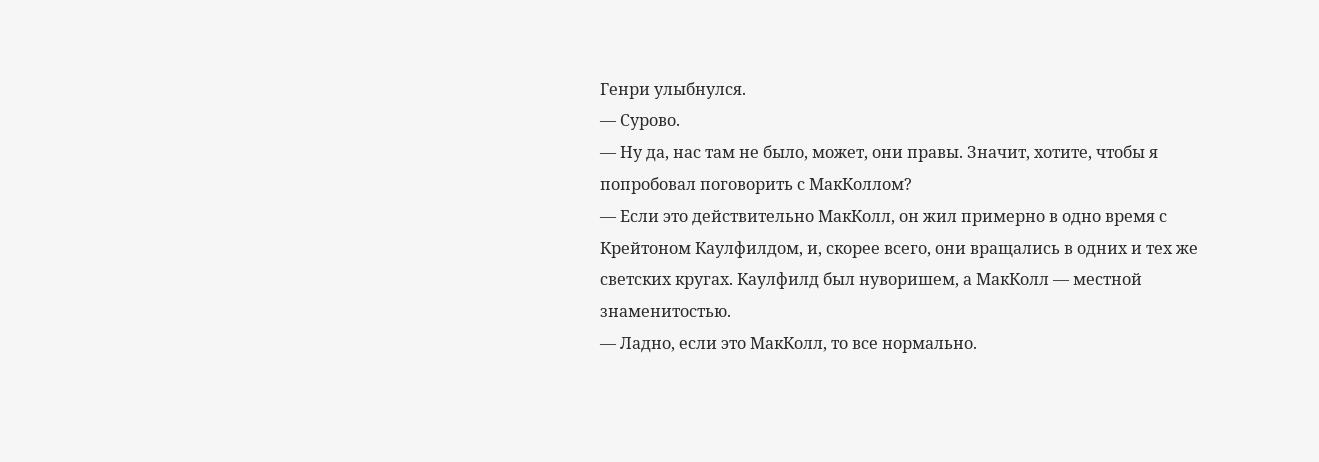Генри улыбнулся.
— Сурово.
— Ну да, нас там не было, может, они правы. Значит, хотите, чтобы я попробовал поговорить с МакКоллом?
— Если это действительно МакКолл, он жил примерно в одно время с Крейтоном Каулфилдом, и, скорее всего, они вращались в одних и тех же светских кругах. Каулфилд был нуворишем, а МакКолл — местной знаменитостью.
— Ладно, если это МакКолл, то все нормально.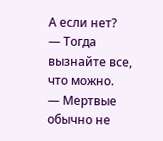А если нет?
— Тогда вызнайте все, что можно.
— Мертвые обычно не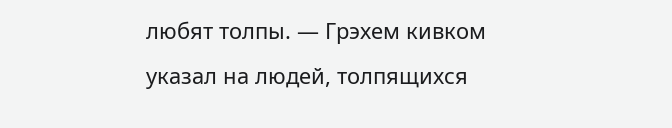любят толпы. — Грэхем кивком указал на людей, толпящихся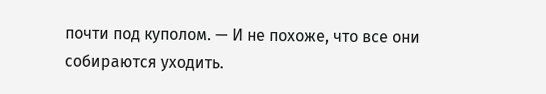почти под куполом. — И не похоже, что все они собираются уходить.